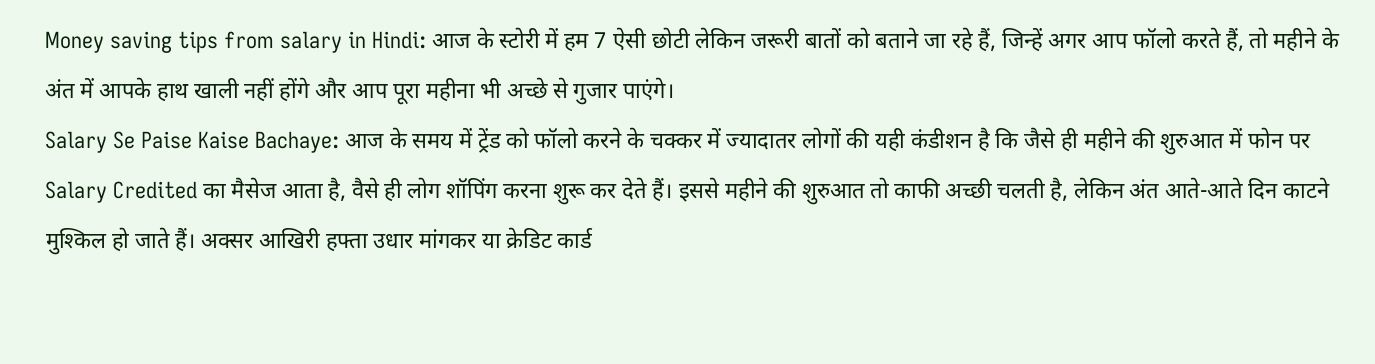Money saving tips from salary in Hindi: आज के स्टोरी में हम 7 ऐसी छोटी लेकिन जरूरी बातों को बताने जा रहे हैं, जिन्हें अगर आप फॉलो करते हैं, तो महीने के अंत में आपके हाथ खाली नहीं होंगे और आप पूरा महीना भी अच्छे से गुजार पाएंगे।
Salary Se Paise Kaise Bachaye: आज के समय में ट्रेंड को फॉलो करने के चक्कर में ज्यादातर लोगों की यही कंडीशन है कि जैसे ही महीने की शुरुआत में फोन पर Salary Credited का मैसेज आता है, वैसे ही लोग शॉपिंग करना शुरू कर देते हैं। इससे महीने की शुरुआत तो काफी अच्छी चलती है, लेकिन अंत आते-आते दिन काटने मुश्किल हो जाते हैं। अक्सर आखिरी हफ्ता उधार मांगकर या क्रेडिट कार्ड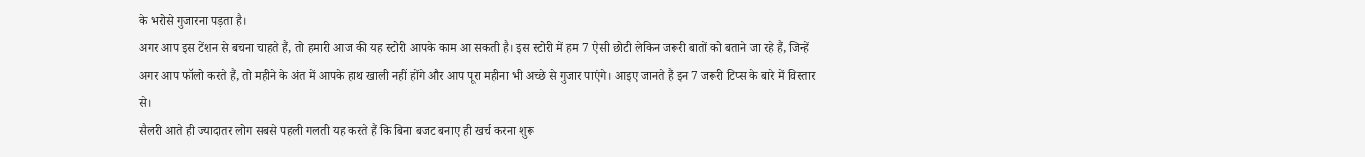के भरोसे गुजारना पड़ता है।
अगर आप इस टेंशन से बचना चाहते हैं, तो हमारी आज की यह स्टोरी आपके काम आ सकती है। इस स्टोरी में हम 7 ऐसी छोटी लेकिन जरूरी बातों को बताने जा रहे हैं, जिन्हें अगर आप फॉलो करते हैं, तो महीने के अंत में आपके हाथ खाली नहीं होंगे और आप पूरा महीना भी अच्छे से गुजार पाएंगे। आइए जानते हैं इन 7 जरूरी टिप्स के बारे में विस्तार से।
सैलरी आते ही ज्यादातर लोग सबसे पहली गलती यह करते हैं कि बिना बजट बनाए ही खर्च करना शुरू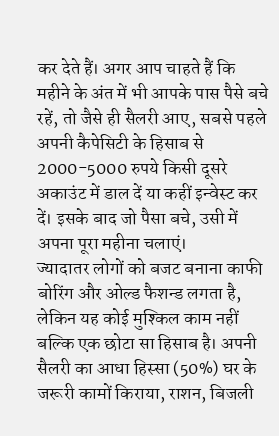कर देते हैं। अगर आप चाहते हैं कि महीने के अंत में भी आपके पास पैसे बचे रहें, तो जैसे ही सैलरी आए, सबसे पहले अपनी कैपेसिटी के हिसाब से 2000-5000 रुपये किसी दूसरे अकाउंट में डाल दें या कहीं इन्वेस्ट कर दें। इसके बाद जो पैसा बचे, उसी में अपना पूरा महीना चलाएं।
ज्यादातर लोगों को बजट बनाना काफी बोरिंग और ओल्ड फैशन्ड लगता है, लेकिन यह कोई मुश्किल काम नहीं बल्कि एक छोटा सा हिसाब है। अपनी सैलरी का आधा हिस्सा (50%) घर के जरूरी कामों किराया, राशन, बिजली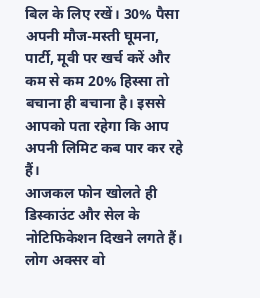बिल के लिए रखें। 30% पैसा अपनी मौज-मस्ती घूमना, पार्टी, मूवी पर खर्च करें और कम से कम 20% हिस्सा तो बचाना ही बचाना है। इससे आपको पता रहेगा कि आप अपनी लिमिट कब पार कर रहे हैं।
आजकल फोन खोलते ही डिस्काउंट और सेल के नोटिफिकेशन दिखने लगते हैं। लोग अक्सर वो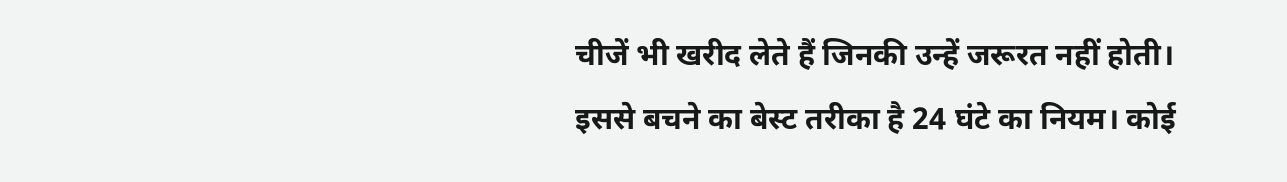चीजें भी खरीद लेते हैं जिनकी उन्हें जरूरत नहीं होती। इससे बचने का बेस्ट तरीका है 24 घंटे का नियम। कोई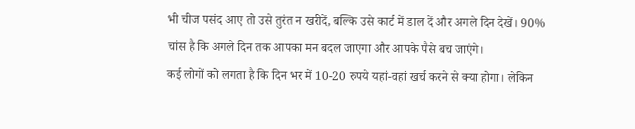भी चीज पसंद आए तो उसे तुरंत न खरीदें, बल्कि उसे कार्ट में डाल दें और अगले दिन देखें। 90% चांस है कि अगले दिन तक आपका मन बदल जाएगा और आपके पैसे बच जाएंगे।
कई लोगों को लगता है कि दिन भर में 10-20 रुपये यहां-वहां खर्च करने से क्या होगा। लेकिन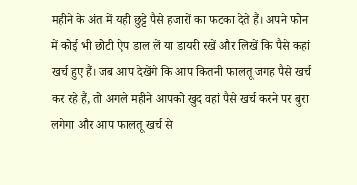महीने के अंत में यही छुट्टे पैसे हजारों का फटका देते हैं। अपने फोन में कोई भी छोटी ऐप डाल लें या डायरी रखें और लिखें कि पैसे कहां खर्च हुए हैं। जब आप देखेंगे कि आप कितनी फालतू जगह पैसे खर्च कर रहे हैं, तो अगले महीने आपको खुद वहां पैसे खर्च करने पर बुरा लगेगा और आप फालतू खर्च से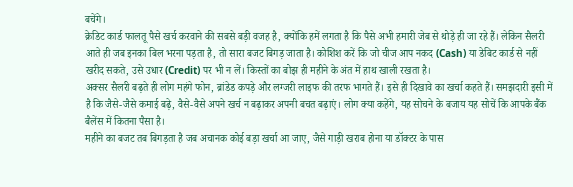बचेंगे।
क्रेडिट कार्ड फालतू पैसे खर्च करवाने की सबसे बड़ी वजह है, क्योंकि हमें लगता है कि पैसे अभी हमारी जेब से थोड़े ही जा रहे हैं। लेकिन सैलरी आते ही जब इनका बिल भरना पड़ता है, तो सारा बजट बिगड़ जाता है। कोशिश करें कि जो चीज आप नकद (Cash) या डेबिट कार्ड से नहीं खरीद सकते, उसे उधार (Credit) पर भी न लें। किस्तों का बोझ ही महीने के अंत में हाथ खाली रखता है।
अक्सर सैलरी बढ़ते ही लोग महंगे फोन, ब्रांडेड कपड़े और लग्जरी लाइफ की तरफ भागते हैं। इसे ही दिखावे का खर्चा कहते हैं। समझदारी इसी में है कि जैसे-जैसे कमाई बढ़े, वैसे-वैसे अपने खर्च न बढ़ाकर अपनी बचत बढ़ाएं। लोग क्या कहेंगे, यह सोचने के बजाय यह सोचें कि आपके बैंक बैलेंस में कितना पैसा है।
महीने का बजट तब बिगड़ता है जब अचानक कोई बड़ा खर्चा आ जाए, जैसे गाड़ी खराब होना या डॉक्टर के पास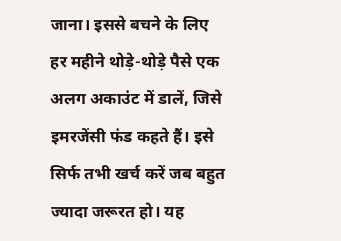जाना। इससे बचने के लिए हर महीने थोड़े-थोड़े पैसे एक अलग अकाउंट में डालें, जिसे इमरजेंसी फंड कहते हैं। इसे सिर्फ तभी खर्च करें जब बहुत ज्यादा जरूरत हो। यह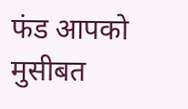फंड आपको मुसीबत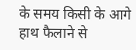के समय किसी के आगे हाथ फैलाने से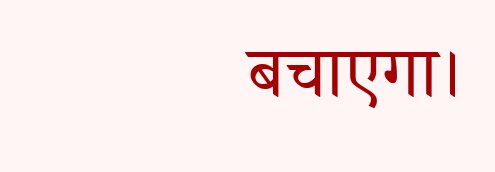बचाएगा।